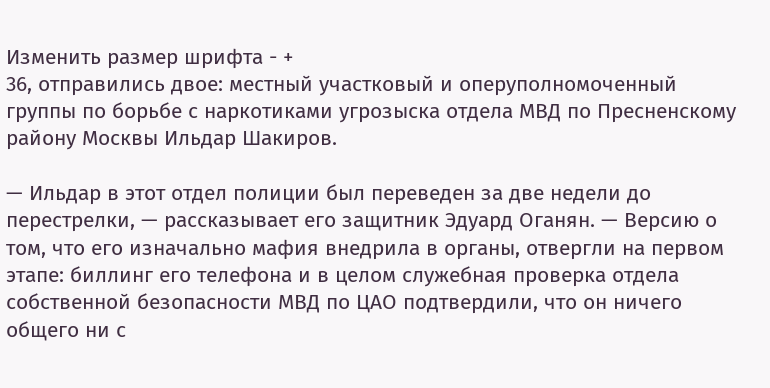Изменить размер шрифта - +
36, отправились двое: местный участковый и оперуполномоченный группы по борьбе с наркотиками угрозыска отдела МВД по Пресненскому району Москвы Ильдар Шакиров.

— Ильдар в этот отдел полиции был переведен за две недели до перестрелки, — рассказывает его защитник Эдуард Оганян. — Версию о том, что его изначально мафия внедрила в органы, отвергли на первом этапе: биллинг его телефона и в целом служебная проверка отдела собственной безопасности МВД по ЦАО подтвердили, что он ничего общего ни с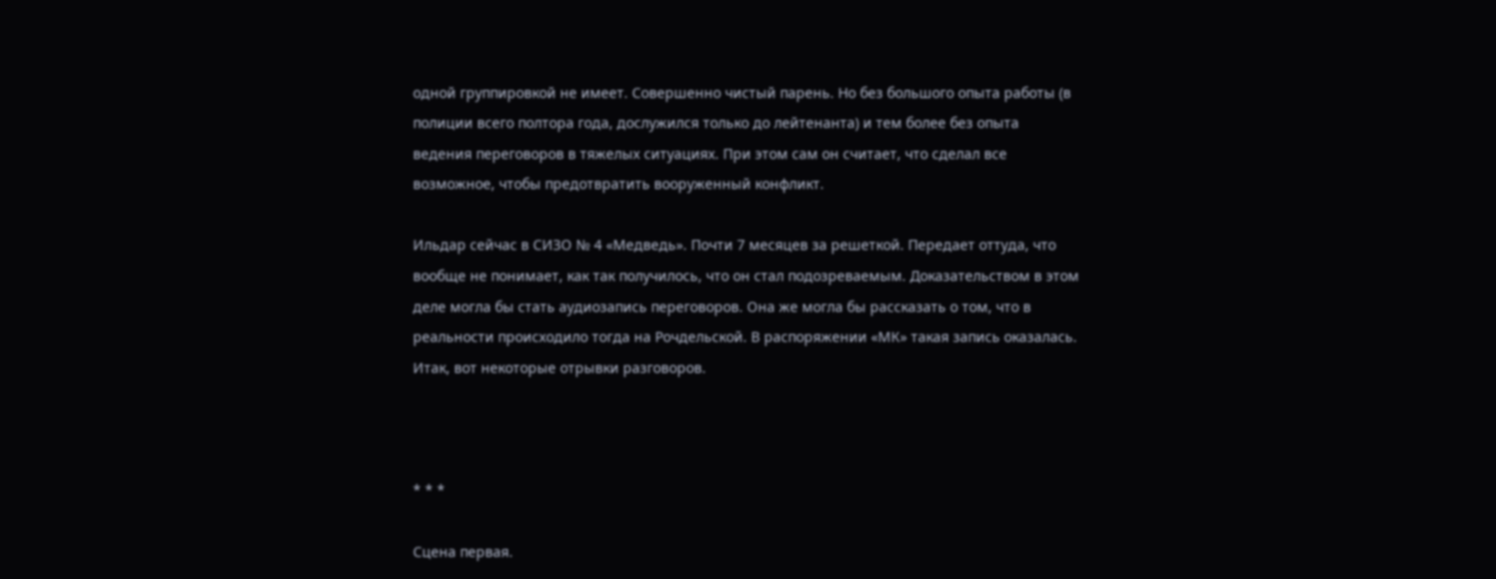одной группировкой не имеет. Совершенно чистый парень. Но без большого опыта работы (в полиции всего полтора года, дослужился только до лейтенанта) и тем более без опыта ведения переговоров в тяжелых ситуациях. При этом сам он считает, что сделал все возможное, чтобы предотвратить вооруженный конфликт.

Ильдар сейчас в СИЗО № 4 «Медведь». Почти 7 месяцев за решеткой. Передает оттуда, что вообще не понимает, как так получилось, что он стал подозреваемым. Доказательством в этом деле могла бы стать аудиозапись переговоров. Она же могла бы рассказать о том, что в реальности происходило тогда на Рочдельской. В распоряжении «МК» такая запись оказалась. Итак, вот некоторые отрывки разговоров.



* * *

Сцена первая.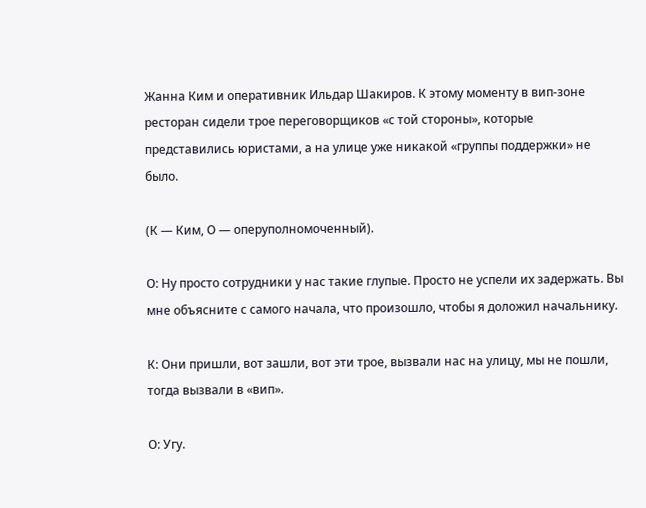Жанна Ким и оперативник Ильдар Шакиров. К этому моменту в вип-зоне ресторан сидели трое переговорщиков «с той стороны», которые представились юристами, а на улице уже никакой «группы поддержки» не было.

(К — Ким, О — оперуполномоченный).

О: Ну просто сотрудники у нас такие глупые. Просто не успели их задержать. Вы мне объясните с самого начала, что произошло, чтобы я доложил начальнику.

К: Они пришли, вот зашли, вот эти трое, вызвали нас на улицу, мы не пошли, тогда вызвали в «вип».

О: Угу.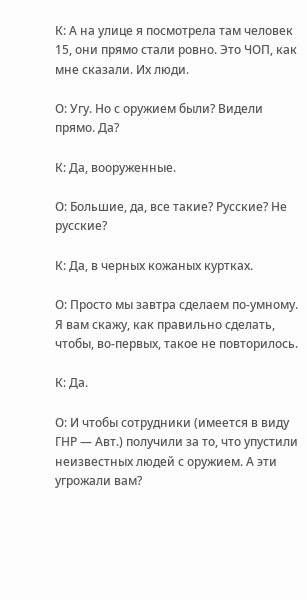К: А на улице я посмотрела там человек 15, они прямо стали ровно. Это ЧОП, как мне сказали. Их люди.

О: Угу. Но с оружием были? Видели прямо. Да?

К: Да, вооруженные.

О: Большие, да, все такие? Русские? Не русские?

К: Да, в черных кожаных куртках.

О: Просто мы завтра сделаем по-умному. Я вам скажу, как правильно сделать, чтобы, во-первых, такое не повторилось.

К: Да.

О: И чтобы сотрудники (имеется в виду ГНР — Авт.) получили за то, что упустили неизвестных людей с оружием. А эти угрожали вам?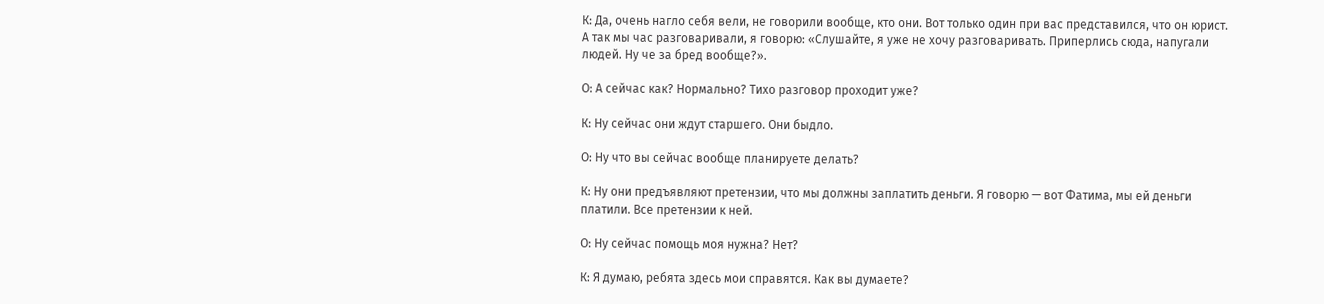К: Да, очень нагло себя вели, не говорили вообще, кто они. Вот только один при вас представился, что он юрист. А так мы час разговаривали, я говорю: «Слушайте, я уже не хочу разговаривать. Приперлись сюда, напугали людей. Ну че за бред вообще?».

О: А сейчас как? Нормально? Тихо разговор проходит уже?

К: Ну сейчас они ждут старшего. Они быдло.

О: Ну что вы сейчас вообще планируете делать?

К: Ну они предъявляют претензии, что мы должны заплатить деньги. Я говорю — вот Фатима, мы ей деньги платили. Все претензии к ней.

О: Ну сейчас помощь моя нужна? Нет?

К: Я думаю, ребята здесь мои справятся. Как вы думаете?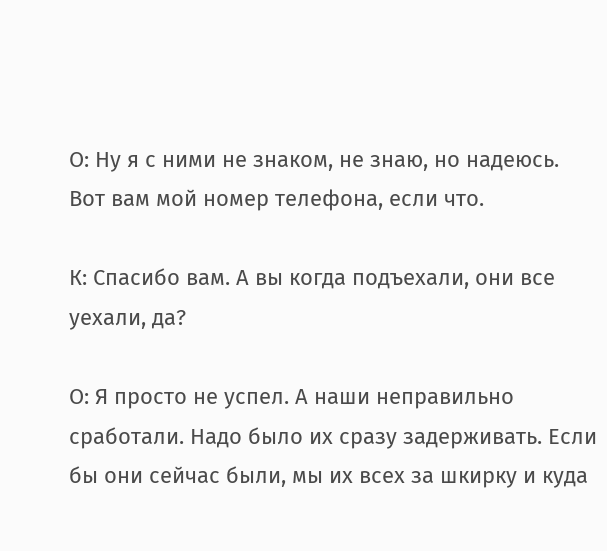О: Ну я с ними не знаком, не знаю, но надеюсь. Вот вам мой номер телефона, если что.

К: Спасибо вам. А вы когда подъехали, они все уехали, да?

О: Я просто не успел. А наши неправильно сработали. Надо было их сразу задерживать. Если бы они сейчас были, мы их всех за шкирку и куда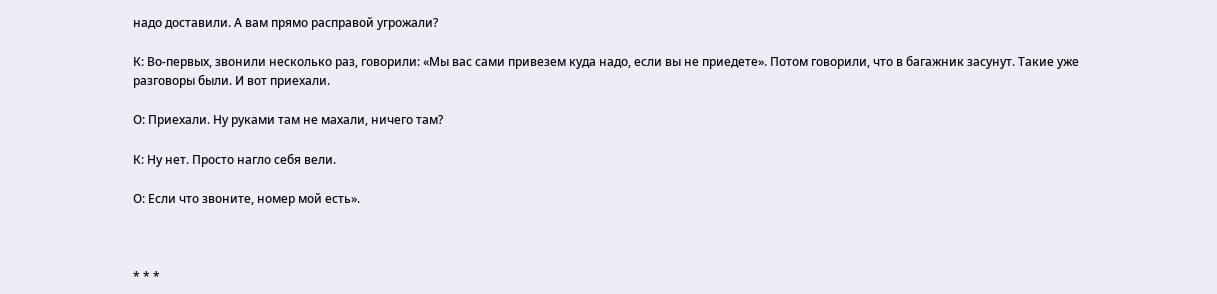надо доставили. А вам прямо расправой угрожали?

К: Во-первых, звонили несколько раз, говорили: «Мы вас сами привезем куда надо, если вы не приедете». Потом говорили, что в багажник засунут. Такие уже разговоры были. И вот приехали.

О: Приехали. Ну руками там не махали, ничего там?

К: Ну нет. Просто нагло себя вели.

О: Если что звоните, номер мой есть».



* * *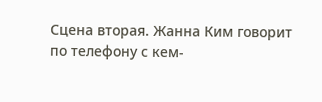Сцена вторая. Жанна Ким говорит по телефону с кем-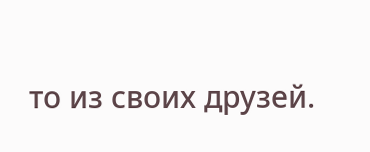то из своих друзей.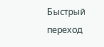Быстрый переход